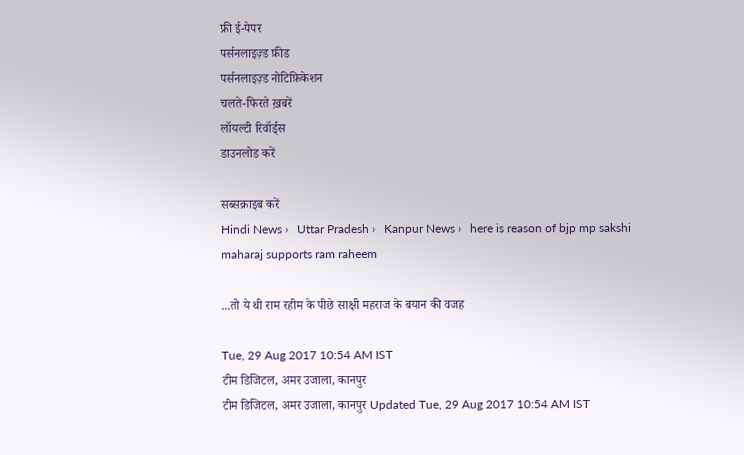फ्री ई-पेपर
पर्सनलाइज़्ड फ़ीड
पर्सनलाइज़्ड नोटिफ़िकेशन
चलते-फिरते ख़बरें
लॉयल्टी रिवॉर्ड्स
डाउनलोड करें

सब्सक्राइब करें
Hindi News ›   Uttar Pradesh ›   Kanpur News ›   here is reason of bjp mp sakshi maharaj supports ram raheem

...तो ये थी राम रहीम के पीछे साक्षी महराज के बयान की वजह

Tue, 29 Aug 2017 10:54 AM IST
टीम डिजिटल, अमर उजाला, कानपुर
टीम डिजिटल, अमर उजाला, कानपुर Updated Tue, 29 Aug 2017 10:54 AM IST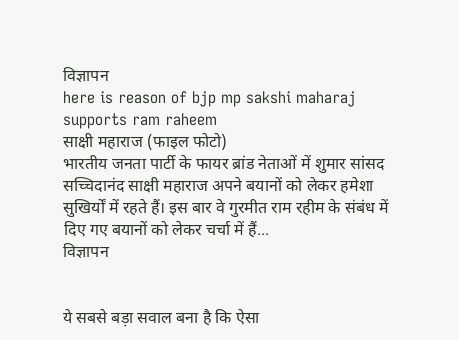विज्ञापन
here is reason of bjp mp sakshi maharaj supports ram raheem
साक्षी महाराज (फाइल फोटो)
भारतीय जनता पार्टी के फायर ब्रांड नेताओं में शुमार सांसद सच्चिदानंद साक्षी महाराज अपने बयानों को लेकर हमेशा सुखिर्यों में रहते हैं। इस बार वे गुरमीत राम रहीम के संबंध में दिए गए बयानों को लेकर चर्चा में हैं...
विज्ञापन


ये सबसे बड़ा सवाल बना है कि ऐसा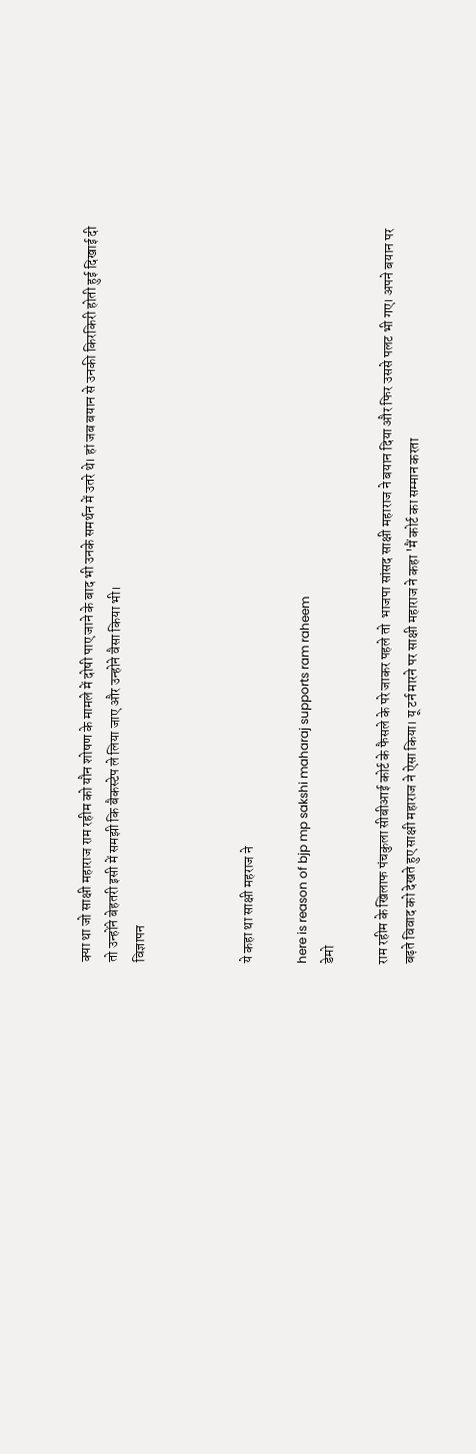क्या था जो साक्षी महाराज राम रहीम को यौन शोषण के मामले में दोषी पाए जाने के बाद भी उनके समर्थन में उतरे थे। हां जब बयान से उनकी किरकिरी होती हुई दिखाई दी तो उन्होंने बेहतरी इसी में समझी कि बैकस्टेप ले लिया जाए और उन्होने वैसा किया भी।
विज्ञापन



ये कहा था साक्षी महराज ने

here is reason of bjp mp sakshi maharaj supports ram raheem
डेमो

राम रहीम के खिलाफ पंचकुला सीबीआई कोर्ट के फैसले के परे जाकर पहले तो  भाजपा सांसद साक्षी महाराज ने बयान दिया और फिर उससे पलट भी गए। अपने बयान पर बढ़ते विवाद को देखते हुए साक्षी महाराज ने ऐसा किया। यू टर्न मारने पर साक्षी महाराज ने कहा 'मैं कोर्ट का सम्मान करता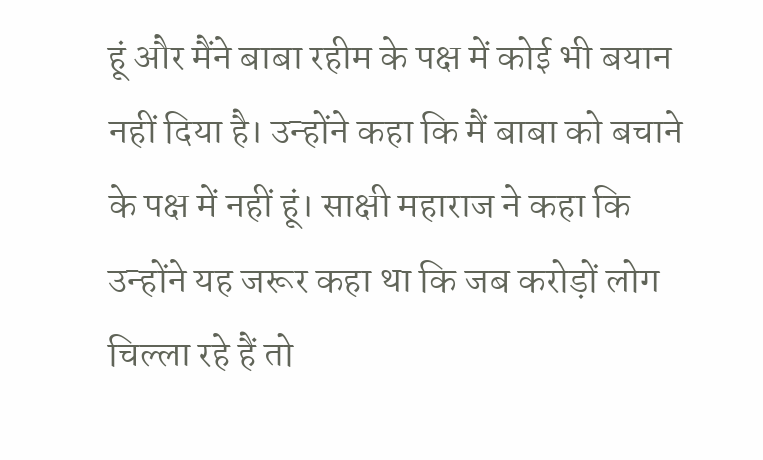हूं और मैंने बाबा रहीम के पक्ष में कोई भी बयान नहीं दिया है। उन्होंने कहा कि मैं बाबा को बचाने के पक्ष में नहीं हूं। साक्षी महाराज ने कहा कि उन्होंने यह जरूर कहा था कि जब करोड़ों लोग चिल्ला रहे हैं तो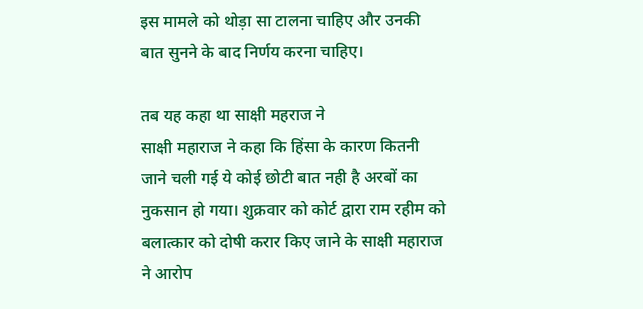इस मामले को थोड़ा सा टालना चाहिए और उनकी बात सुनने के बाद निर्णय करना चाहिए।

तब यह कहा था साक्षी महराज ने
साक्षी महाराज ने कहा कि हिंसा के कारण कितनी जाने चली गई ये कोई छोटी बात नही है अरबों का नुकसान हो गया। शुक्रवार को कोर्ट द्वारा राम रहीम को बलात्कार को दोषी करार किए जाने के साक्षी महाराज ने आरोप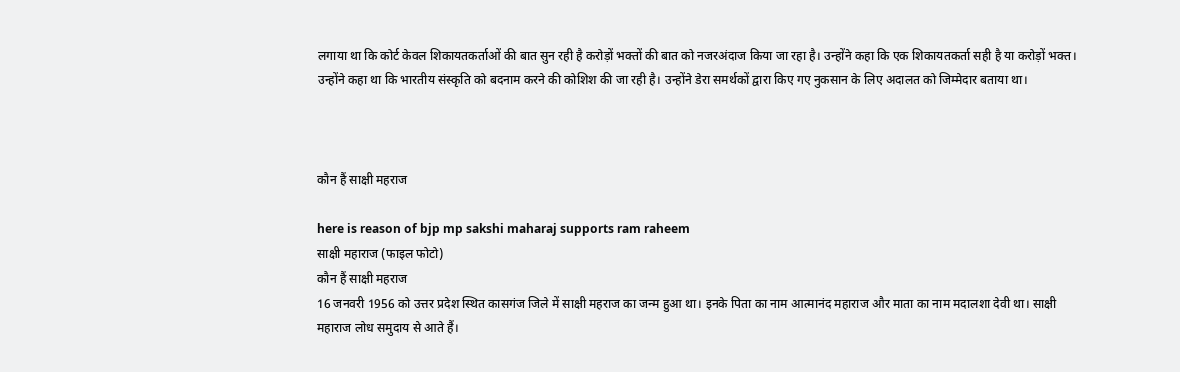लगाया था कि कोर्ट केवल शिकायतकर्ताओं की बात सुन रही है करोड़ों भक्तों की बात को नजरअंदाज किया जा रहा है। उन्होंने कहा कि एक शिकायतकर्ता सही है या करोड़ों भक्त। उन्होंने कहा था कि भारतीय संस्कृति को बदनाम करने की कोशिश की जा रही है। उन्होंने डेरा समर्थकों द्वारा किए गए नुकसान के लिए अदालत को जिम्मेदार बताया था।



कौन हैं साक्षी महराज

here is reason of bjp mp sakshi maharaj supports ram raheem
साक्षी महाराज (फाइल फोटो)
कौन हैं साक्षी महराज
16 जनवरी 1956 को उत्तर प्रदेश स्थित कासगंज जिले में साक्षी महराज का जन्म हुआ था। इनके पिता का नाम आत्मानंद महाराज और माता का नाम मदालशा देवी था। साक्षी महाराज लोध समुदाय से आते हैं।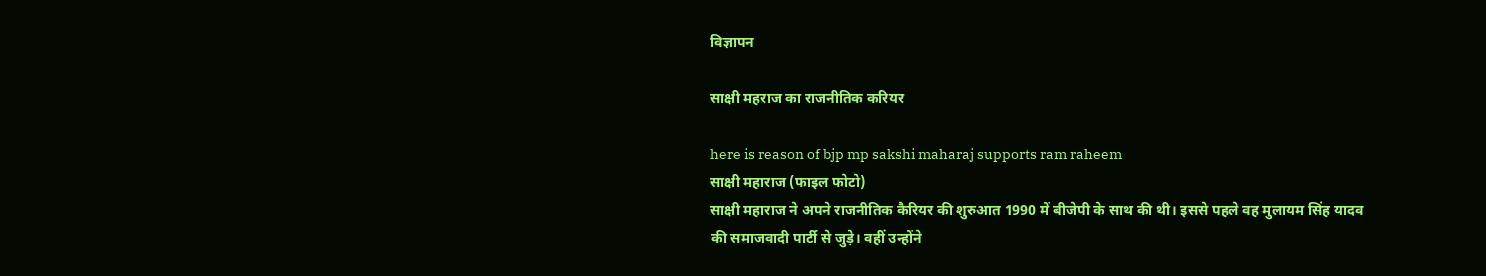विज्ञापन

साक्षी महराज का राजनीतिक करियर

here is reason of bjp mp sakshi maharaj supports ram raheem
साक्षी महाराज (फाइल फोटो)
साक्षी महाराज ने अपने राजनीतिक कैरियर की शुरुआत 1990 में बीजेपी के साथ की थी। इससे पहले वह मुलायम सिंह यादव की समाजवादी पार्टी से जुड़े। वहीं उन्होंने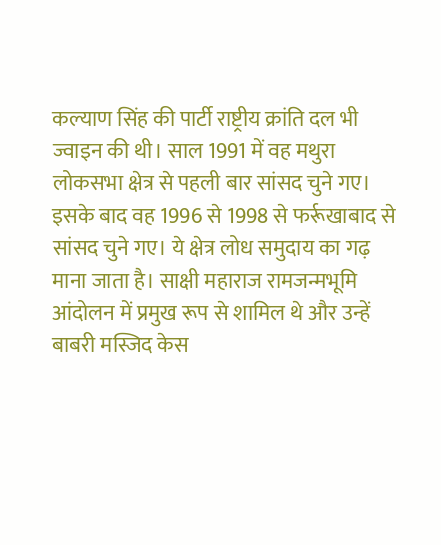कल्याण सिंह की पार्टी राष्ट्रीय क्रांति दल भी ज्वाइन की थी। साल 1991 में वह मथुरा लोकसभा क्षेत्र से पहली बार सांसद चुने गए। इसके बाद वह 1996 से 1998 से फर्रूखाबाद से सांसद चुने गए। ये क्षेत्र लोध समुदाय का गढ़ माना जाता है। साक्षी महाराज रामजन्मभूमि आंदोलन में प्रमुख रूप से शामिल थे और उन्हें बाबरी मस्जिद केस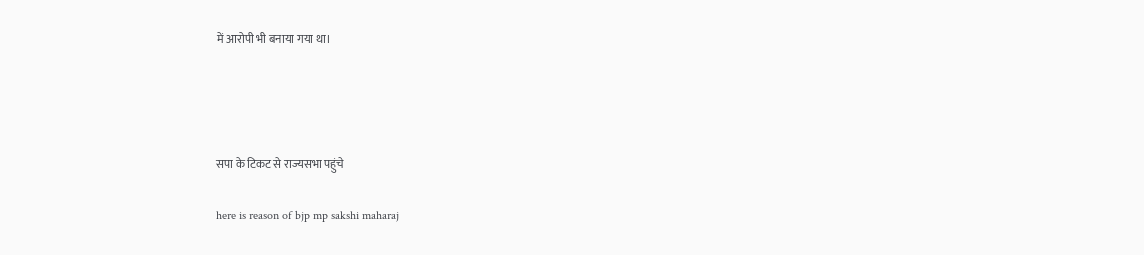में आरोपी भी बनाया गया था।




सपा के टिकट से राज्यसभा पहुंचे

here is reason of bjp mp sakshi maharaj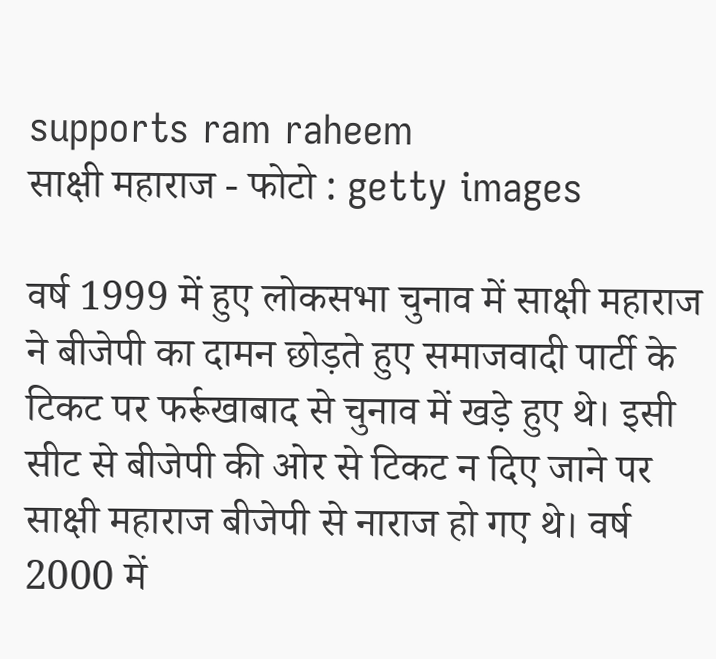supports ram raheem
साक्षी महाराज - फोटो : getty images

वर्ष 1999 में हुए लोकसभा चुनाव में साक्षी महाराज ने बीजेपी का दामन छोड़ते हुए समाजवादी पार्टी के टिकट पर फर्रूखाबाद से चुनाव में खड़े हुए थे। इसी सीट से बीजेपी की ओर से टिकट न दिए जाने पर साक्षी महाराज बीजेपी से नाराज हो गए थे। वर्ष 2000 में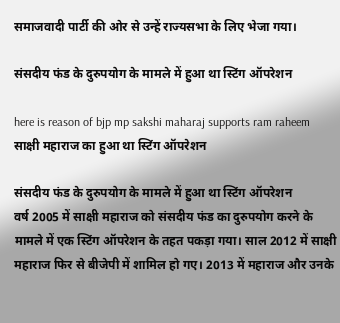समाजवादी पार्टी की ओर से उन्हें राज्यसभा के लिए भेजा गया।

संसदीय फंड के दुरुपयोग के मामले में हुआ था स्टिंग ऑपरेशन

here is reason of bjp mp sakshi maharaj supports ram raheem
साक्षी महाराज का हुआ था स्टिंग ऑपरेशन

संसदीय फंड के दुरुपयोग के मामले में हुआ था स्टिंग ऑपरेशन
वर्ष 2005 में साक्षी महाराज को संसदीय फंड का दुरुपयोग करने के मामले में एक स्टिंग ऑपरेशन के तहत पकड़ा गया। साल 2012 में साक्षी महाराज फिर से बीजेपी में शामिल हो गए। 2013 में महाराज और उनके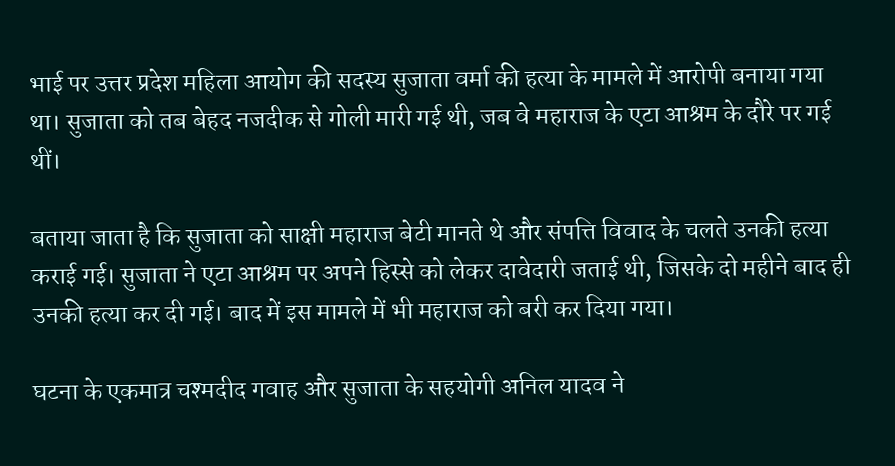भाई पर उत्तर प्रदेश महिला आयोग की सदस्य सुजाता वर्मा की हत्या के मामले में आरोपी बनाया गया था। सुजाता को तब बेहद नजदीक से गोली मारी गई थी, जब वे महाराज के एटा आश्रम के दौरे पर गई थीं।

बताया जाता है कि सुजाता को साक्षी महाराज बेटी मानते थे और संपत्ति विवाद के चलते उनकी हत्या कराई गई। सुजाता ने एटा आश्रम पर अपने हिस्से को लेकर दावेदारी जताई थी, जिसके दो महीने बाद ही उनकी हत्या कर दी गई। बाद में इस मामले में भी महाराज को बरी कर दिया गया।

घटना के एकमात्र चश्मदीद गवाह और सुजाता के सहयोगी अनिल यादव ने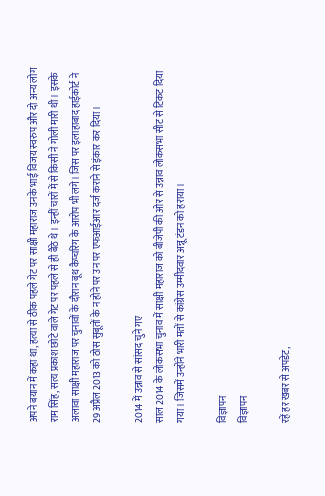अपने बयान में कहा था, हत्या से ठीक पहले गेट पर साक्षी महाराज उनके भाई विजय स्वरुप और दो अन्य लोग राम सिंह, सत्य प्रकाश छोटे वाले गेट पर पहले से ही बैठे थे। इन्हीं चारों में से किसी ने गोली मारी थी। इसके अलावा साक्षी महाराज पर चुनावों के दौरान बूथ कैप्चरिंग के आरोप भी लगे। जिस पर इलाहाबाद हाईकोर्ट ने 29 अप्रैल 2013 को ठोस सुबूतों के न होने पर उन पर एफआईआर दर्ज कराने से इंकार कर दिया।

2014 में उन्नाव से सांसद चुने गए
साल 2014 के लोकसभा चुनाव में साक्षी महाराज को बीजेपी की ओर से उन्नाव लोकसभा सीट से टिकट दिया गया। जिसमें उन्होंने भारी मतों से कांग्रेस उम्मीदवार अन्नू टंडन को हराया।

विज्ञापन
विज्ञापन

रहें हर खबर से अपडेट,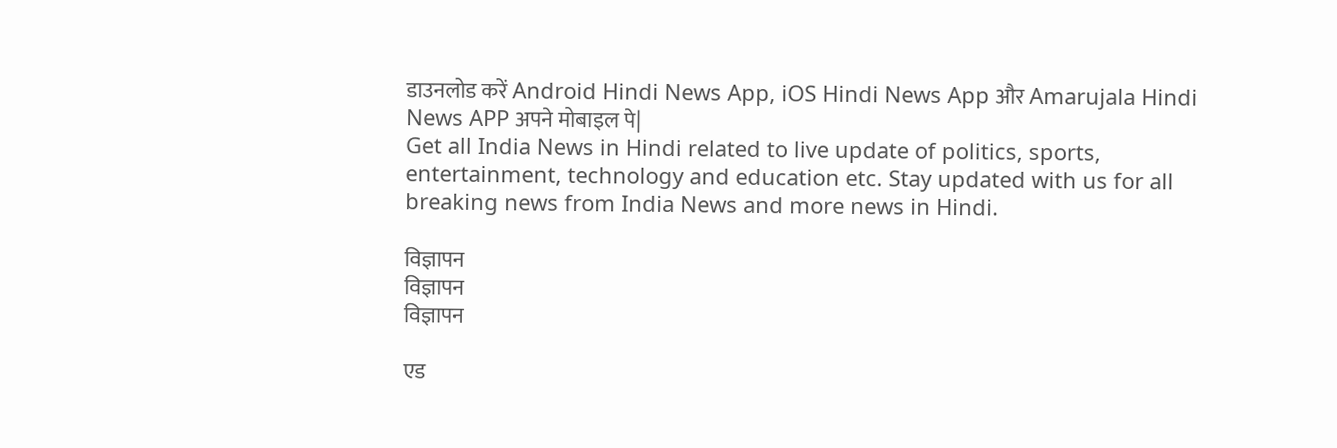डाउनलोड करें Android Hindi News App, iOS Hindi News App और Amarujala Hindi News APP अपने मोबाइल पे|
Get all India News in Hindi related to live update of politics, sports, entertainment, technology and education etc. Stay updated with us for all breaking news from India News and more news in Hindi.

विज्ञापन
विज्ञापन
विज्ञापन

एड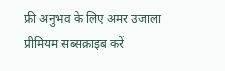फ्री अनुभव के लिए अमर उजाला प्रीमियम सब्सक्राइब करें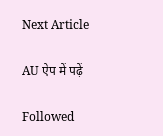Next Article

AU ऐप में पढ़ें

Followed